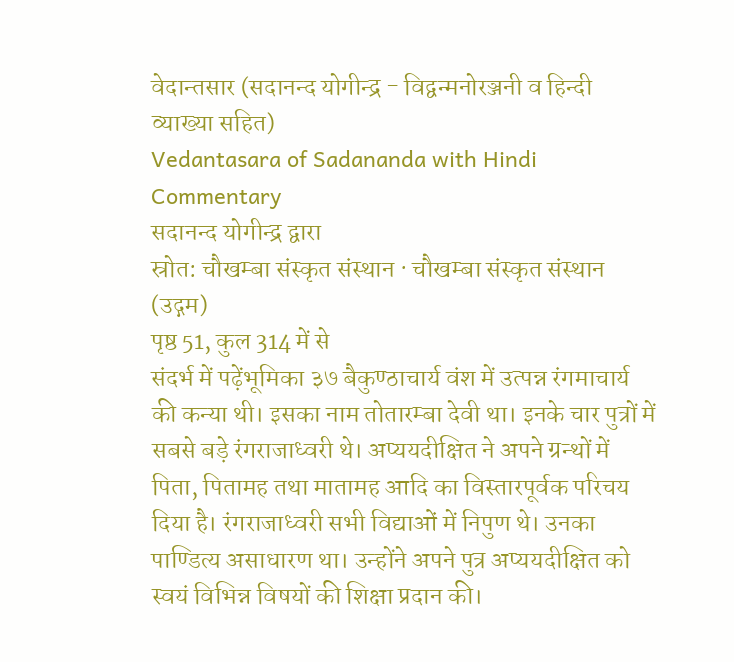वेदान्तसार (सदानन्द योगीन्द्र - विद्वन्मनोरञ्जनी व हिन्दी व्याख्या सहित)
Vedantasara of Sadananda with Hindi Commentary
सदानन्द योगीन्द्र द्वारा
स्रोत: चौखम्बा संस्कृत संस्थान · चौखम्बा संस्कृत संस्थान (उद्गम)
पृष्ठ 51, कुल 314 में से
संदर्भ में पढ़ेंभूमिका ३७ बैकुण्ठाचार्य वंश में उत्पन्न रंगमाचार्य की कन्या थी। इसका नाम तोतारम्बा देवी था। इनके चार पुत्रों में सबसे बड़े रंगराजाध्वरी थे। अप्ययदीक्षित ने अपने ग्रन्थों में पिता, पितामह तथा मातामह आदि का विस्तारपूर्वक परिचय दिया है। रंगराजाध्वरी सभी विद्याओं में निपुण थे। उनका पाण्डित्य असाधारण था। उन्होंने अपने पुत्र अप्ययदीक्षित को स्वयं विभिन्न विषयों की शिक्षा प्रदान की।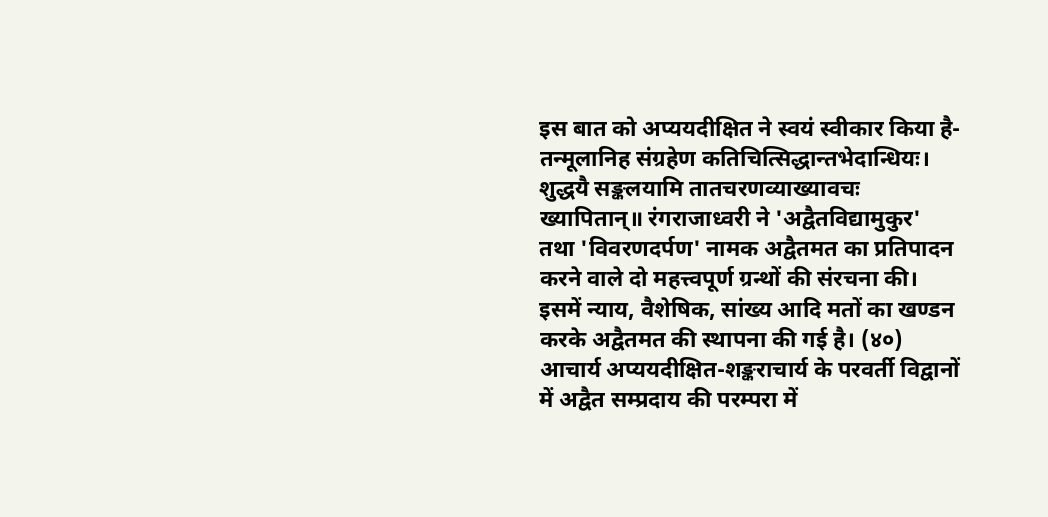इस बात को अप्ययदीक्षित ने स्वयं स्वीकार किया है- तन्मूलानिह संग्रहेण कतिचित्सिद्धान्तभेदान्धियः। शुद्धयै सङ्कलयामि तातचरणव्याख्यावचः ख्यापितान्॥ रंगराजाध्वरी ने 'अद्वैतविद्यामुकुर' तथा 'विवरणदर्पण' नामक अद्वैतमत का प्रतिपादन करने वाले दो महत्त्वपूर्ण ग्रन्थों की संरचना की। इसमें न्याय, वैशेषिक, सांख्य आदि मतों का खण्डन करके अद्वैतमत की स्थापना की गई है। (४०) आचार्य अप्ययदीक्षित-शङ्कराचार्य के परवर्ती विद्वानों में अद्वैत सम्प्रदाय की परम्परा में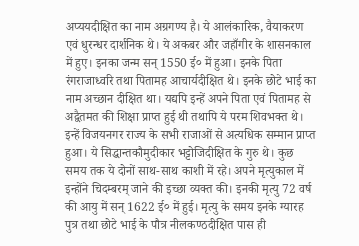अप्ययदीक्षित का नाम अग्रगण्य है। ये आलंकारिक, वैयाकरण एवं धुरन्धर दार्शनिक थे। ये अकबर और जहाँगीर के शासनकाल में हुए। इनका जन्म सन् 1550 ई० में हुआ। इनके पिता रंगराजाध्वरि तथा पितामह आचार्यदीक्षित थे। इनके छोटे भाई का नाम अच्छान दीक्षित था। यद्यपि इन्हें अपने पिता एवं पितामह से अद्वैतमत की शिक्षा प्राप्त हुई थी तथापि ये परम शिवभक्त थे। इन्हें विजयनगर राज्य के सभी राजाओं से अत्यधिक सम्मान प्राप्त हुआ। ये सिद्धान्तकौमुदीकार भट्टोजिदीक्षित के गुरु थे। कुछ समय तक ये दोनों साथ-साथ काशी में रहे। अपने मृत्युकाल में इन्होंने चिदम्बरम् जाने की इच्छा व्यक्त की। इनकी मृत्यु 72 वर्ष की आयु में सन् 1622 ई० में हुई। मृत्यु के समय इनके ग्यारह पुत्र तथा छोटे भाई के पौत्र नीलकण्ठदीक्षित पास ही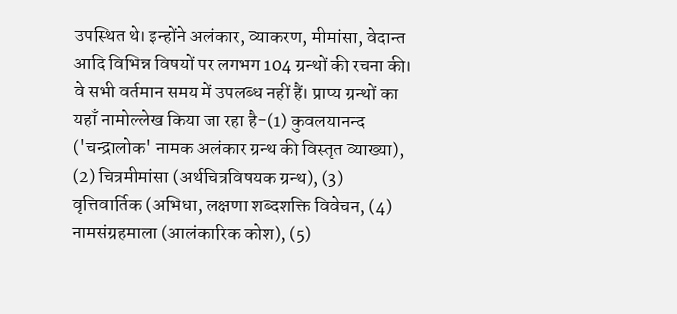उपस्थित थे। इन्होंने अलंकार, व्याकरण, मीमांसा, वेदान्त आदि विभिन्न विषयों पर लगभग 104 ग्रन्थों की रचना की। वे सभी वर्तमान समय में उपलब्ध नहीं हैं। प्राप्य ग्रन्थों का यहाँ नामोल्लेख किया जा रहा है-(1) कुवलयानन्द ('चन्द्रालोक' नामक अलंकार ग्रन्थ की विस्तृत व्याख्या), (2) चित्रमीमांसा (अर्थचित्रविषयक ग्रन्थ), (3) वृत्तिवार्तिक (अभिधा, लक्षणा शब्दशक्ति विवेचन, (4) नामसंग्रहमाला (आलंकारिक कोश), (5)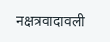नक्षत्रवादावली